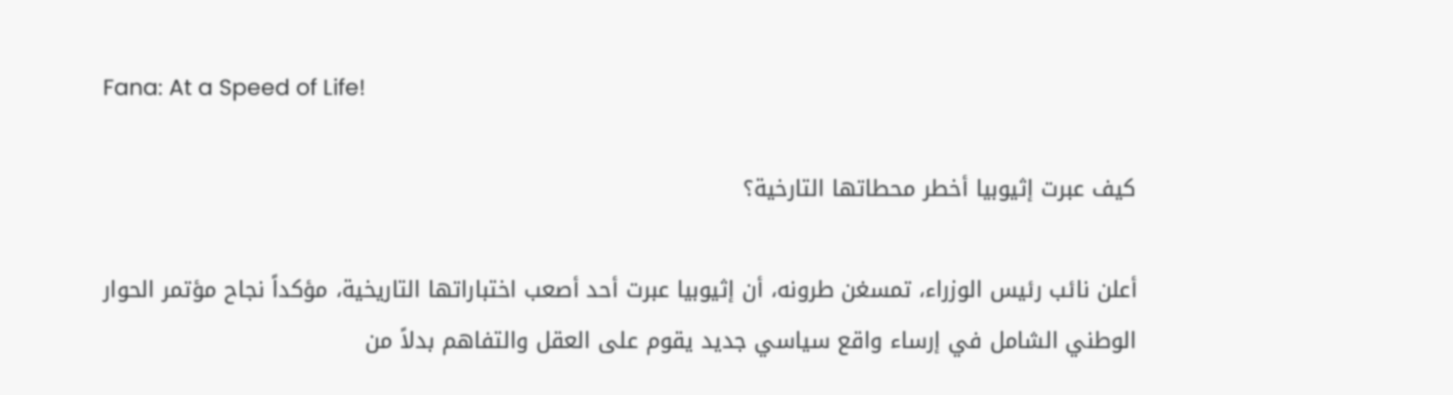Fana: At a Speed of Life!

كيف عبرت إثيوبيا أخطر محطاتها التارخية؟

أعلن نائب رئيس الوزراء، تمسغن طرونه، أن إثيوبيا عبرت أحد أصعب اختباراتها التاريخية، مؤكداً نجاح مؤتمر الحوار الوطني الشامل في إرساء واقع سياسي جديد يقوم على العقل والتفاهم بدلاً من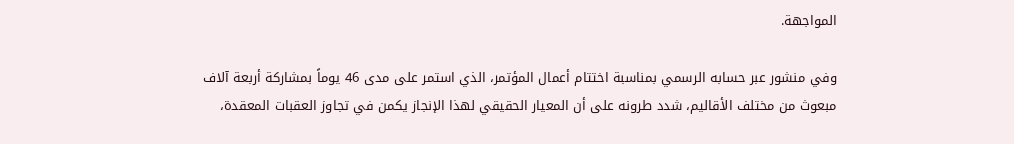المواجهة.

وفي منشور عبر حسابه الرسمي بمناسبة اختتام أعمال المؤتمر، الذي استمر على مدى 46 يوماً بمشاركة أربعة آلاف مبعوث من مختلف الأقاليم، شدد طرونه على أن المعيار الحقيقي لهذا الإنجاز يكمن في تجاوز العقبات المعقدة،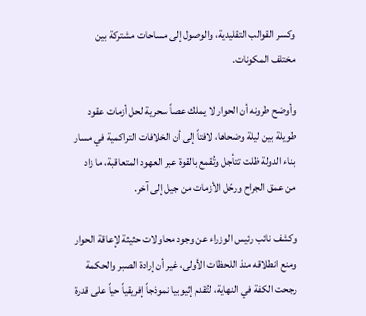وكسر القوالب التقليدية، والوصول إلى مساحات مشتركة بين مختلف المكونات.

وأوضح طرونه أن الحوار لا يملك عصاً سحرية لحل أزمات عقود طويلة بين ليلة وضحاها، لافتاً إلى أن الخلافات التراكمية في مسار بناء الدولة ظلت تتأجل وتُقمع بالقوة عبر العهود المتعاقبة، ما زاد من عمق الجراح ورحّل الأزمات من جيل إلى آخر.

وكشف نائب رئيس الوزراء عن وجود محاولات حثيثة لإعاقة الحوار ومنع انطلاقه منذ اللحظات الأولى، غير أن إرادة الصبر والحكمة رجحت الكفة في النهاية، لتُقدم إثيوبيا نموذجاً إفريقياً حياً على قدرة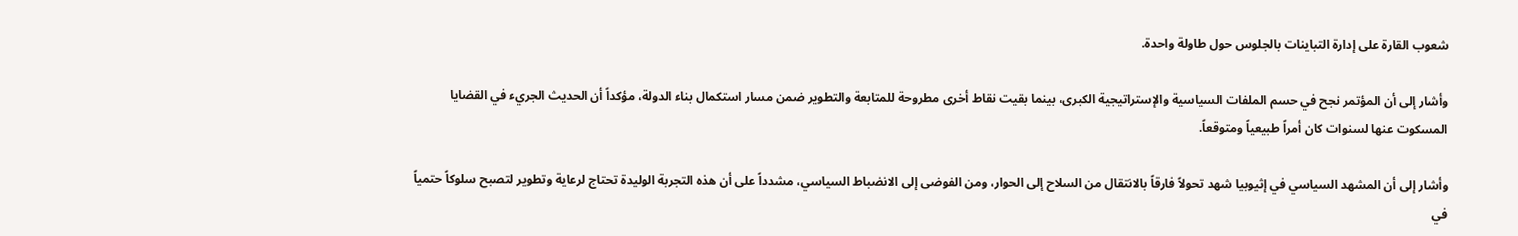شعوب القارة على إدارة التباينات بالجلوس حول طاولة واحدة.

وأشار إلى أن المؤتمر نجح في حسم الملفات السياسية والإستراتيجية الكبرى، بينما بقيت نقاط أخرى مطروحة للمتابعة والتطوير ضمن مسار استكمال بناء الدولة، مؤكداً أن الحديث الجريء في القضايا المسكوت عنها لسنوات كان أمراً طبيعياً ومتوقعاً.

وأشار إلى أن المشهد السياسي في إثيوبيا شهد تحولاً فارقاً بالانتقال من السلاح إلى الحوار، ومن الفوضى إلى الانضباط السياسي، مشدداً على أن هذه التجربة الوليدة تحتاج لرعاية وتطوير لتصبح سلوكاً حتمياً في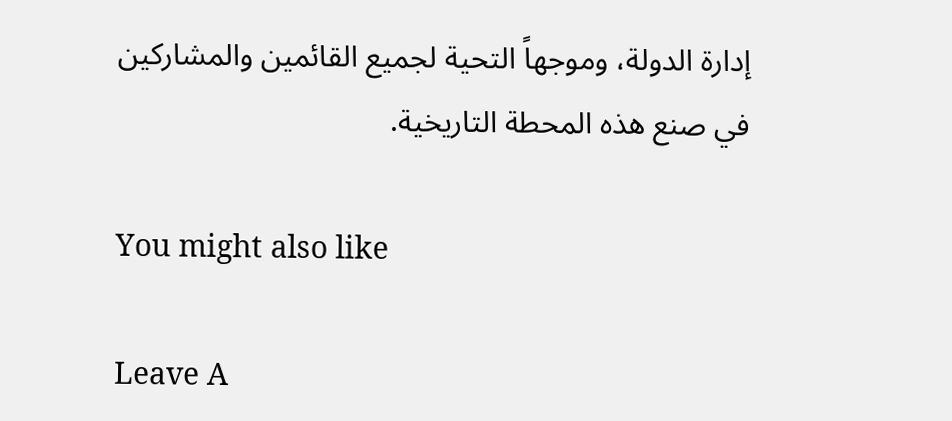إدارة الدولة، وموجهاً التحية لجميع القائمين والمشاركين في صنع هذه المحطة التاريخية.

You might also like

Leave A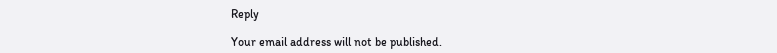Reply

Your email address will not be published.